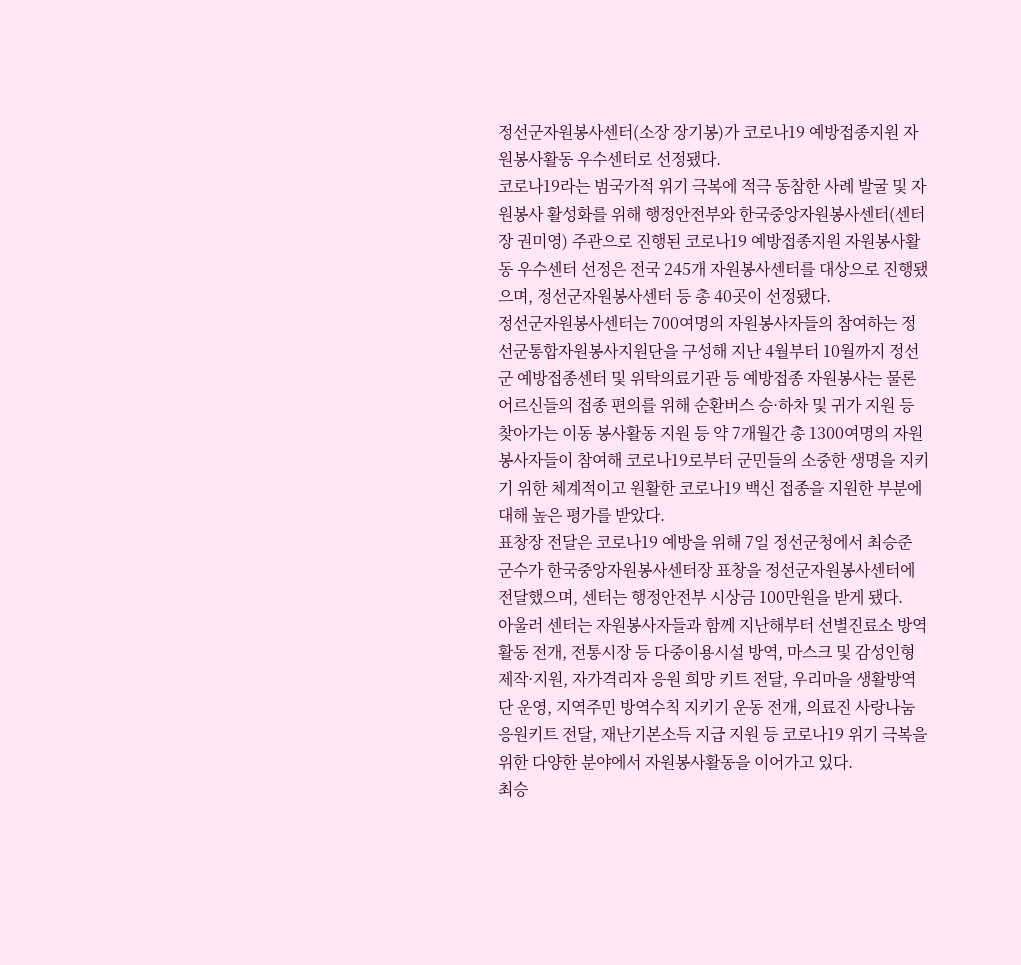정선군자원봉사센터(소장 장기봉)가 코로나19 예방접종지원 자원봉사활동 우수센터로 선정됐다.
코로나19라는 범국가적 위기 극복에 적극 동참한 사례 발굴 및 자원봉사 활성화를 위해 행정안전부와 한국중앙자원봉사센터(센터장 권미영) 주관으로 진행된 코로나19 예방접종지원 자원봉사활동 우수센터 선정은 전국 245개 자원봉사센터를 대상으로 진행됐으며, 정선군자원봉사센터 등 총 40곳이 선정됐다.
정선군자원봉사센터는 700여명의 자원봉사자들의 참여하는 정선군통합자원봉사지원단을 구성해 지난 4월부터 10월까지 정선군 예방접종센터 및 위탁의료기관 등 예방접종 자원봉사는 물론 어르신들의 접종 편의를 위해 순환버스 승·하차 및 귀가 지원 등 찾아가는 이동 봉사활동 지원 등 약 7개월간 총 1300여명의 자원봉사자들이 참여해 코로나19로부터 군민들의 소중한 생명을 지키기 위한 체계적이고 원활한 코로나19 백신 접종을 지원한 부분에 대해 높은 평가를 받았다.
표창장 전달은 코로나19 예방을 위해 7일 정선군청에서 최승준 군수가 한국중앙자원봉사센터장 표창을 정선군자원봉사센터에 전달했으며, 센터는 행정안전부 시상금 100만원을 받게 됐다.
아울러 센터는 자원봉사자들과 함께 지난해부터 선별진료소 방역 활동 전개, 전통시장 등 다중이용시설 방역, 마스크 및 감성인형 제작·지원, 자가격리자 응원 희망 키트 전달, 우리마을 생활방역단 운영, 지역주민 방역수칙 지키기 운동 전개, 의료진 사랑나눔 응원키트 전달, 재난기본소득 지급 지원 등 코로나19 위기 극복을 위한 다양한 분야에서 자원봉사활동을 이어가고 있다.
최승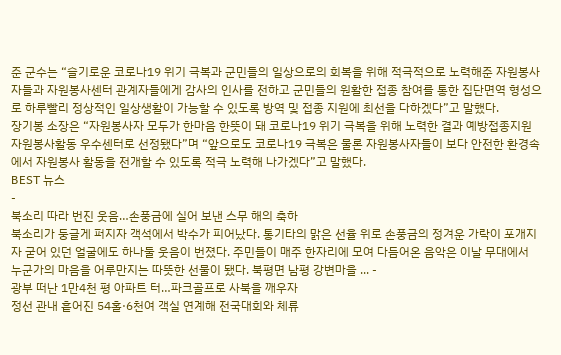준 군수는 “슬기로운 코로나19 위기 극복과 군민들의 일상으로의 회복을 위해 적극적으로 노력해준 자원봉사자들과 자원봉사센터 관계자들에게 감사의 인사를 전하고 군민들의 원활한 접종 참여를 통한 집단면역 형성으로 하루빨리 정상적인 일상생활이 가능할 수 있도록 방역 및 접종 지원에 최선을 다하겠다”고 말했다.
장기봉 소장은 “자원봉사자 모두가 한마음 한뜻이 돼 코로나19 위기 극복을 위해 노력한 결과 예방접종지원 자원봉사활동 우수센터로 선정됐다”며 “앞으로도 코로나19 극복은 물론 자원봉사자들이 보다 안전한 환경속에서 자원봉사 활동을 전개할 수 있도록 적극 노력해 나가겠다”고 말했다.
BEST 뉴스
-
북소리 따라 번진 웃음…손풍금에 실어 보낸 스무 해의 축하
북소리가 둥글게 퍼지자 객석에서 박수가 피어났다. 통기타의 맑은 선율 위로 손풍금의 정겨운 가락이 포개지자 굳어 있던 얼굴에도 하나둘 웃음이 번졌다. 주민들이 매주 한자리에 모여 다듬어온 음악은 이날 무대에서 누군가의 마음을 어루만지는 따뜻한 선물이 됐다. 북평면 남평 강변마을 ... -
광부 떠난 1만4천 평 아파트 터…파크골프로 사북을 깨우자
정선 관내 흩어진 54홀·6천여 객실 연계해 전국대회와 체류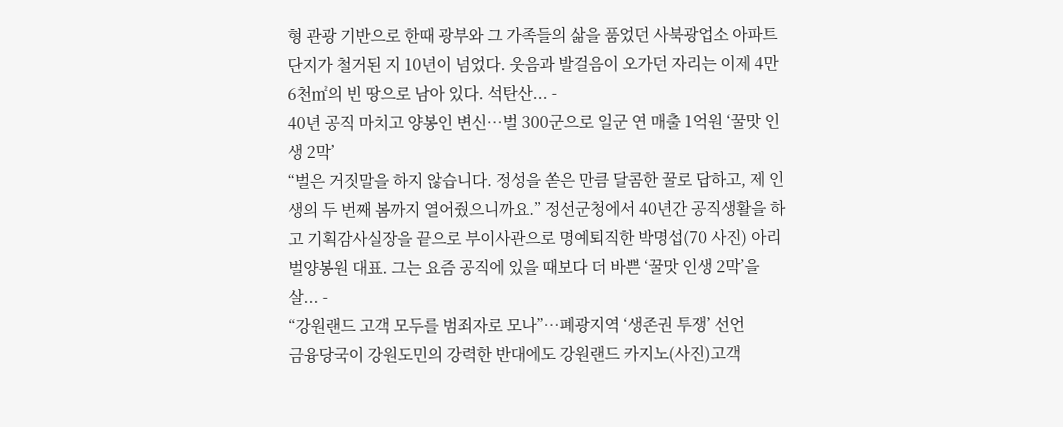형 관광 기반으로 한때 광부와 그 가족들의 삶을 품었던 사북광업소 아파트단지가 철거된 지 10년이 넘었다. 웃음과 발걸음이 오가던 자리는 이제 4만6천㎡의 빈 땅으로 남아 있다. 석탄산... -
40년 공직 마치고 양봉인 변신…벌 300군으로 일군 연 매출 1억원 ‘꿀맛 인생 2막’
“벌은 거짓말을 하지 않습니다. 정성을 쏟은 만큼 달콤한 꿀로 답하고, 제 인생의 두 번째 봄까지 열어줬으니까요.” 정선군청에서 40년간 공직생활을 하고 기획감사실장을 끝으로 부이사관으로 명예퇴직한 박명섭(70 사진) 아리벌양봉원 대표. 그는 요즘 공직에 있을 때보다 더 바쁜 ‘꿀맛 인생 2막’을 살... -
“강원랜드 고객 모두를 범죄자로 모나”…폐광지역 ‘생존권 투쟁’ 선언
금융당국이 강원도민의 강력한 반대에도 강원랜드 카지노(사진)고객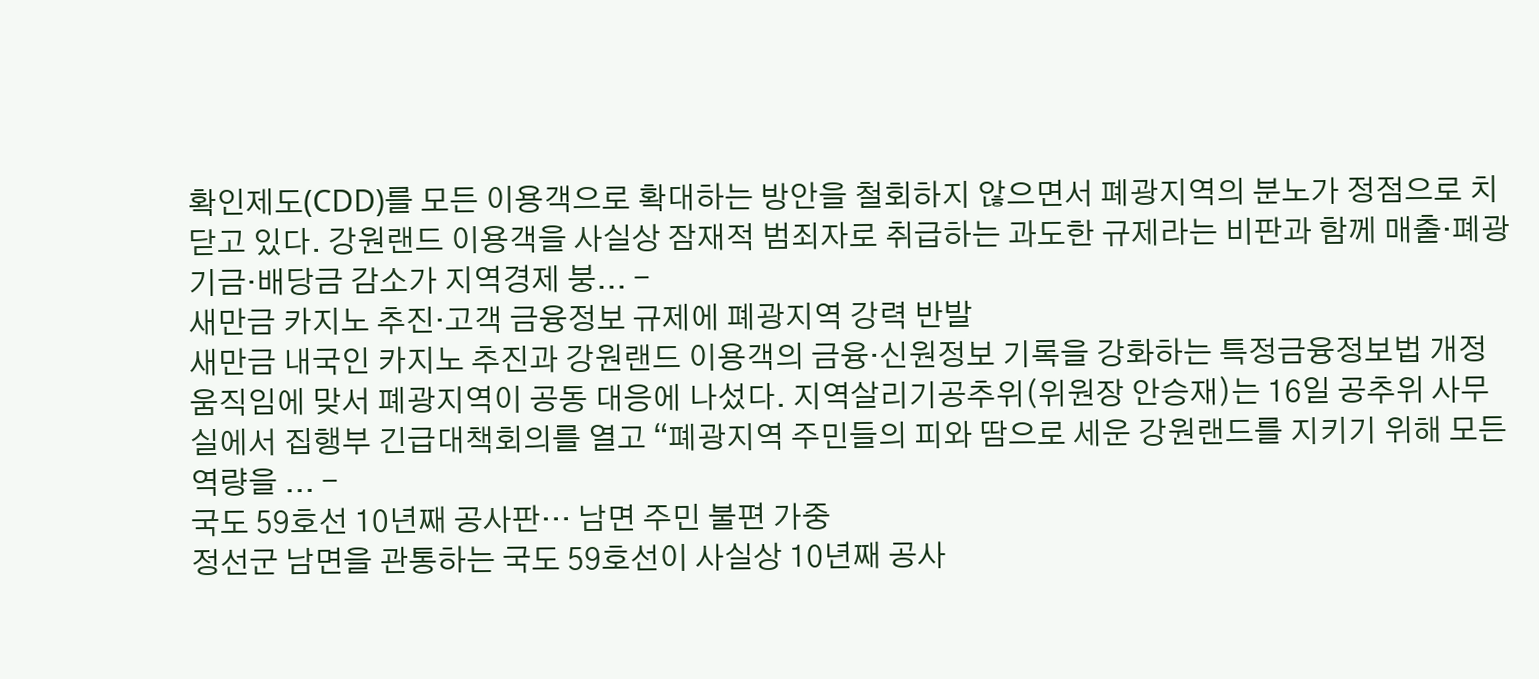확인제도(CDD)를 모든 이용객으로 확대하는 방안을 철회하지 않으면서 폐광지역의 분노가 정점으로 치닫고 있다. 강원랜드 이용객을 사실상 잠재적 범죄자로 취급하는 과도한 규제라는 비판과 함께 매출·폐광기금·배당금 감소가 지역경제 붕... -
새만금 카지노 추진·고객 금융정보 규제에 폐광지역 강력 반발
새만금 내국인 카지노 추진과 강원랜드 이용객의 금융·신원정보 기록을 강화하는 특정금융정보법 개정 움직임에 맞서 폐광지역이 공동 대응에 나섰다. 지역살리기공추위(위원장 안승재)는 16일 공추위 사무실에서 집행부 긴급대책회의를 열고 “폐광지역 주민들의 피와 땀으로 세운 강원랜드를 지키기 위해 모든 역량을 ... -
국도 59호선 10년째 공사판… 남면 주민 불편 가중
정선군 남면을 관통하는 국도 59호선이 사실상 10년째 공사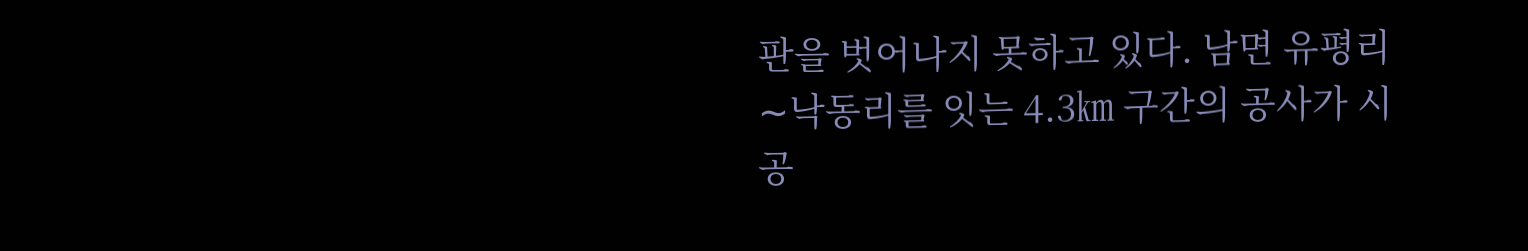판을 벗어나지 못하고 있다. 남면 유평리∼낙동리를 잇는 4.3㎞ 구간의 공사가 시공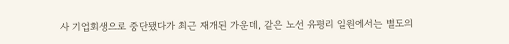사 기업회생으로 중단됐다가 최근 재개된 가운데, 같은 노선 유평리 일원에서는 별도의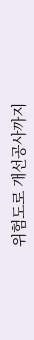위험도로 개선공사까지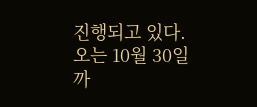진행되고 있다. 오는 10월 30일까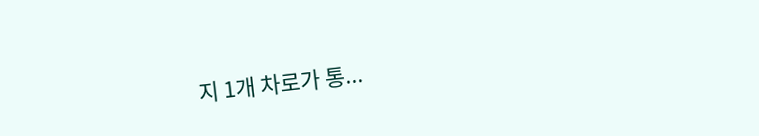지 1개 차로가 통...